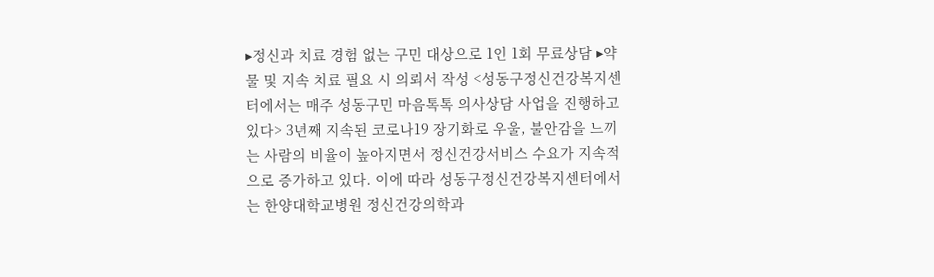▸정신과 치료 경험 없는 구민 대상으로 1인 1회 무료상담 ▸약물 및 지속 치료 필요 시 의뢰서 작성 <성동구정신건강복지센터에서는 매주 성동구민 마음톡톡 의사상담 사업을 진행하고 있다> 3년째 지속된 코로나19 장기화로 우울, 불안감을 느끼는 사람의 비율이 높아지면서 정신건강서비스 수요가 지속적으로 증가하고 있다. 이에 따라 성동구정신건강복지센터에서는 한양대학교병원 정신건강의학과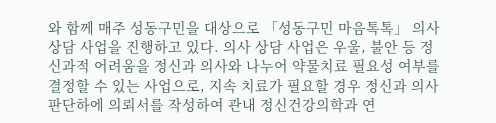와 함께 매주 성동구민을 대상으로 「성동구민 마음톡톡」 의사 상담 사업을 진행하고 있다. 의사 상담 사업은 우울, 불안 등 정신과적 어려움을 정신과 의사와 나누어 약물치료 필요성 여부를 결정할 수 있는 사업으로, 지속 치료가 필요할 경우 정신과 의사 판단하에 의뢰서를 작성하여 관내 정신건강의학과 연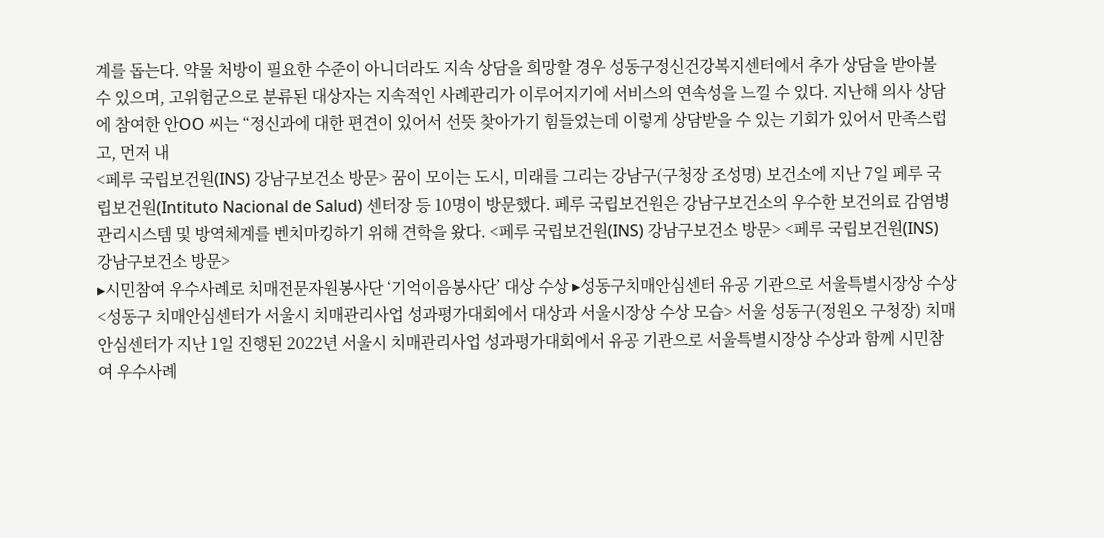계를 돕는다. 약물 처방이 필요한 수준이 아니더라도 지속 상담을 희망할 경우 성동구정신건강복지센터에서 추가 상담을 받아볼 수 있으며, 고위험군으로 분류된 대상자는 지속적인 사례관리가 이루어지기에 서비스의 연속성을 느낄 수 있다. 지난해 의사 상담에 참여한 안OO 씨는 “정신과에 대한 편견이 있어서 선뜻 찾아가기 힘들었는데 이렇게 상담받을 수 있는 기회가 있어서 만족스럽고, 먼저 내
<페루 국립보건원(INS) 강남구보건소 방문> 꿈이 모이는 도시, 미래를 그리는 강남구(구청장 조성명) 보건소에 지난 7일 페루 국립보건원(Intituto Nacional de Salud) 센터장 등 10명이 방문했다. 페루 국립보건원은 강남구보건소의 우수한 보건의료 감염병 관리시스템 및 방역체계를 벤치마킹하기 위해 견학을 왔다. <페루 국립보건원(INS) 강남구보건소 방문> <페루 국립보건원(INS) 강남구보건소 방문>
▸시민참여 우수사례로 치매전문자원봉사단 ‘기억이음봉사단’ 대상 수상 ▸성동구치매안심센터 유공 기관으로 서울특별시장상 수상 <성동구 치매안심센터가 서울시 치매관리사업 성과평가대회에서 대상과 서울시장상 수상 모습> 서울 성동구(정원오 구청장) 치매안심센터가 지난 1일 진행된 2022년 서울시 치매관리사업 성과평가대회에서 유공 기관으로 서울특별시장상 수상과 함께 시민참여 우수사례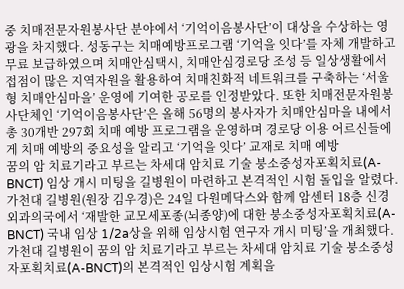중 치매전문자원봉사단 분야에서 ‘기억이음봉사단’이 대상을 수상하는 영광을 차지했다. 성동구는 치매예방프로그램 ‘기억을 잇다’를 자체 개발하고 무료 보급하였으며 치매안심택시, 치매안심경로당 조성 등 일상생활에서 접점이 많은 지역자원을 활용하여 치매친화적 네트워크를 구축하는 ‘서울형 치매안심마을’ 운영에 기여한 공로를 인정받았다. 또한 치매전문자원봉사단체인 ‘기억이음봉사단’은 올해 56명의 봉사자가 치매안심마을 내에서 총 30개반 297회 치매 예방 프로그램을 운영하며 경로당 이용 어르신들에게 치매 예방의 중요성을 알리고 ‘기억을 잇다’ 교재로 치매 예방
꿈의 암 치료기라고 부르는 차세대 암치료 기술 붕소중성자포획치료(A-BNCT) 임상 개시 미팅을 길병원이 마련하고 본격적인 시험 돌입을 알렸다. 가천대 길병원(원장 김우경)은 24일 다원메닥스와 함께 암센터 18층 신경외과의국에서 ‘재발한 교모세포종(뇌종양)에 대한 붕소중성자포획치료(A-BNCT) 국내 임상 1/2a상을 위해 임상시험 연구자 개시 미팅’을 개최했다. 가천대 길병원이 꿈의 암 치료기라고 부르는 차세대 암치료 기술 붕소중성자포획치료(A-BNCT)의 본격적인 임상시험 계획을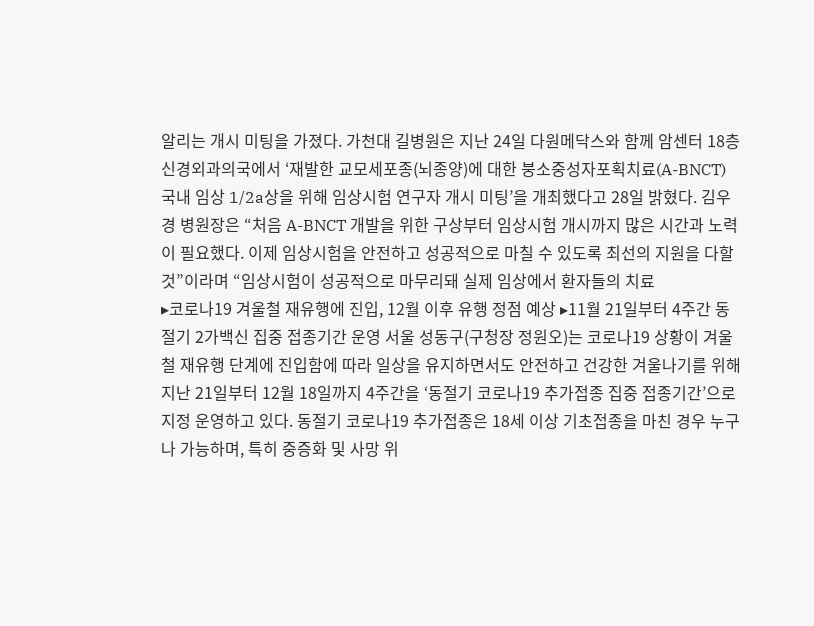알리는 개시 미팅을 가졌다. 가천대 길병원은 지난 24일 다원메닥스와 함께 암센터 18층 신경외과의국에서 ‘재발한 교모세포종(뇌종양)에 대한 붕소중성자포획치료(A-BNCT) 국내 임상 1/2a상을 위해 임상시험 연구자 개시 미팅’을 개최했다고 28일 밝혔다. 김우경 병원장은 “처음 A-BNCT 개발을 위한 구상부터 임상시험 개시까지 많은 시간과 노력이 필요했다. 이제 임상시험을 안전하고 성공적으로 마칠 수 있도록 최선의 지원을 다할 것”이라며 “임상시험이 성공적으로 마무리돼 실제 임상에서 환자들의 치료
▸코로나19 겨울철 재유행에 진입, 12월 이후 유행 정점 예상 ▸11월 21일부터 4주간 동절기 2가백신 집중 접종기간 운영 서울 성동구(구청장 정원오)는 코로나19 상황이 겨울철 재유행 단계에 진입함에 따라 일상을 유지하면서도 안전하고 건강한 겨울나기를 위해 지난 21일부터 12월 18일까지 4주간을 ‘동절기 코로나19 추가접종 집중 접종기간’으로 지정 운영하고 있다. 동절기 코로나19 추가접종은 18세 이상 기초접종을 마친 경우 누구나 가능하며, 특히 중증화 및 사망 위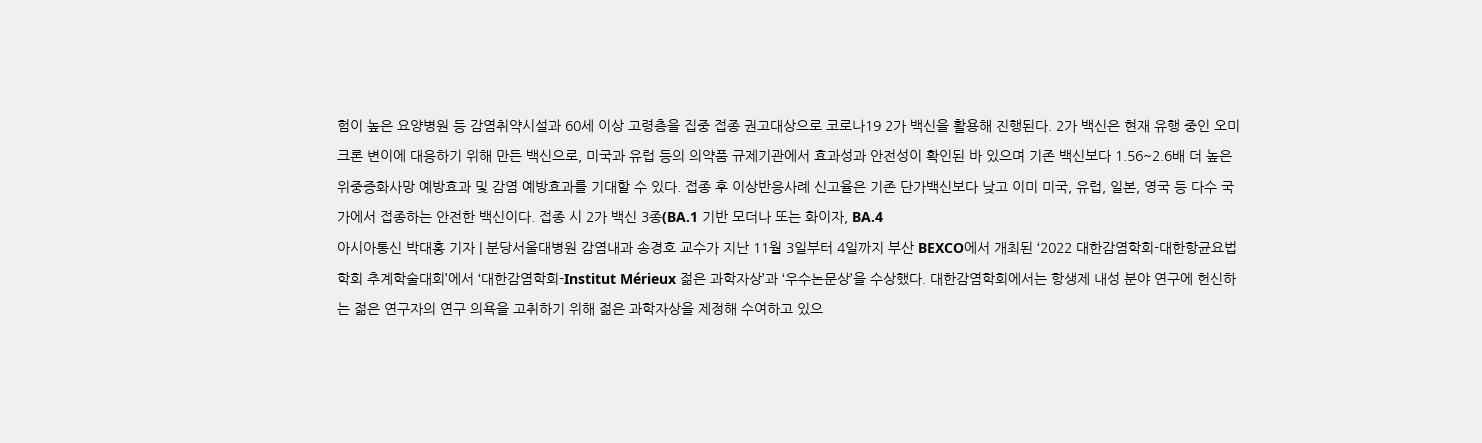험이 높은 요양병원 등 감염취약시설과 60세 이상 고령층을 집중 접종 권고대상으로 코로나19 2가 백신을 활용해 진행된다. 2가 백신은 현재 유행 중인 오미크론 변이에 대응하기 위해 만든 백신으로, 미국과 유럽 등의 의약품 규제기관에서 효과성과 안전성이 확인된 바 있으며 기존 백신보다 1.56~2.6배 더 높은 위중증화사망 예방효과 및 감염 예방효과를 기대할 수 있다. 접종 후 이상반응사례 신고율은 기존 단가백신보다 낮고 이미 미국, 유럽, 일본, 영국 등 다수 국가에서 접종하는 안전한 백신이다. 접종 시 2가 백신 3종(BA.1 기반 모더나 또는 화이자, BA.4
아시아통신 박대홍 기자 | 분당서울대병원 감염내과 송경호 교수가 지난 11월 3일부터 4일까지 부산 BEXCO에서 개최된 ‘2022 대한감염학회-대한항균요법학회 추계학술대회’에서 ‘대한감염학회-Institut Mérieux 젊은 과학자상’과 ‘우수논문상’을 수상했다. 대한감염학회에서는 항생제 내성 분야 연구에 헌신하는 젊은 연구자의 연구 의욕을 고취하기 위해 젊은 과학자상을 제정해 수여하고 있으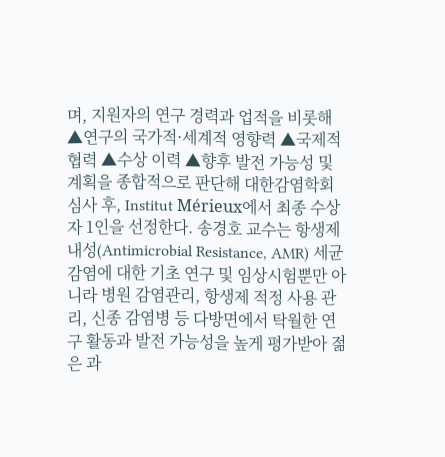며, 지원자의 연구 경력과 업적을 비롯해 ▲연구의 국가적·세계적 영향력 ▲국제적 협력 ▲수상 이력 ▲향후 발전 가능성 및 계획을 종합적으로 판단해 대한감염학회 심사 후, Institut Mérieux에서 최종 수상자 1인을 선정한다. 송경호 교수는 항생제 내성(Antimicrobial Resistance, AMR) 세균 감염에 대한 기초 연구 및 임상시험뿐만 아니라 병원 감염관리, 항생제 적정 사용 관리, 신종 감염병 등 다방면에서 탁월한 연구 활동과 발전 가능성을 높게 평가받아 젊은 과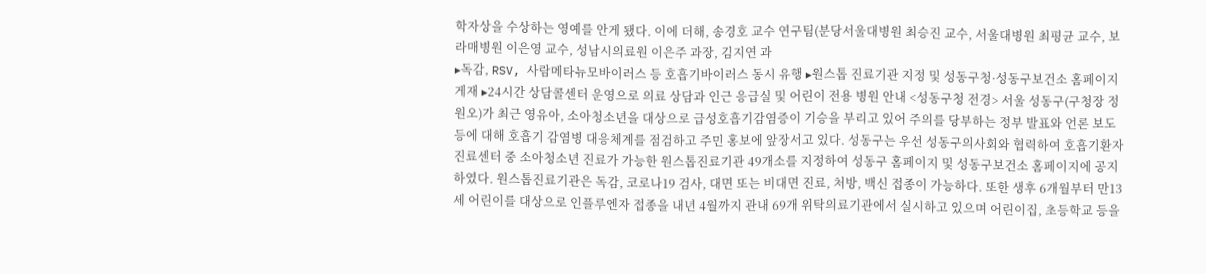학자상을 수상하는 영예를 안게 됐다. 이에 더해, 송경호 교수 연구팀(분당서울대병원 최승진 교수, 서울대병원 최평균 교수, 보라매병원 이은영 교수, 성남시의료원 이은주 과장, 김지연 과
▸독감, RSV, 사람메타뉴모바이러스 등 호흡기바이러스 동시 유행 ▸원스톱 진료기관 지정 및 성동구청·성동구보건소 홈페이지 게재 ▸24시간 상담콜센터 운영으로 의료 상담과 인근 응급실 및 어린이 전용 병원 안내 <성동구청 전경> 서울 성동구(구청장 정원오)가 최근 영유아, 소아청소년을 대상으로 급성호흡기감염증이 기승을 부리고 있어 주의를 당부하는 정부 발표와 언론 보도 등에 대해 호흡기 감염병 대응체계를 점검하고 주민 홍보에 앞장서고 있다. 성동구는 우선 성동구의사회와 협력하여 호흡기환자진료센터 중 소아청소년 진료가 가능한 원스톱진료기관 49개소를 지정하여 성동구 홈페이지 및 성동구보건소 홈페이지에 공지하였다. 원스톱진료기관은 독감, 코로나19 검사, 대면 또는 비대면 진료, 처방, 백신 접종이 가능하다. 또한 생후 6개월부터 만13세 어린이를 대상으로 인플루엔자 접종을 내년 4월까지 관내 69개 위탁의료기관에서 실시하고 있으며 어린이집, 초등학교 등을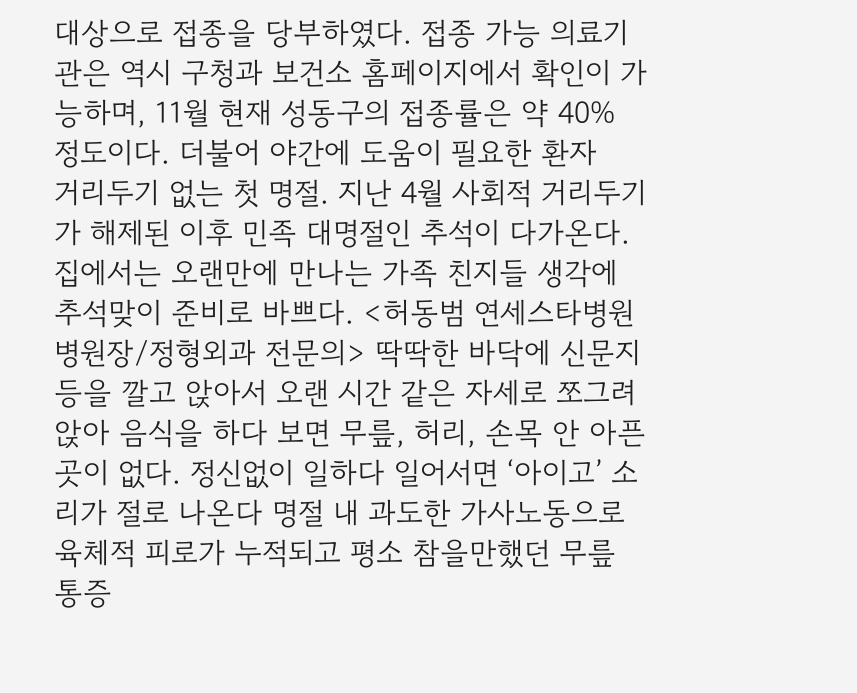대상으로 접종을 당부하였다. 접종 가능 의료기관은 역시 구청과 보건소 홈페이지에서 확인이 가능하며, 11월 현재 성동구의 접종률은 약 40% 정도이다. 더불어 야간에 도움이 필요한 환자
거리두기 없는 첫 명절. 지난 4월 사회적 거리두기가 해제된 이후 민족 대명절인 추석이 다가온다. 집에서는 오랜만에 만나는 가족 친지들 생각에 추석맞이 준비로 바쁘다. <허동범 연세스타병원 병원장/정형외과 전문의> 딱딱한 바닥에 신문지 등을 깔고 앉아서 오랜 시간 같은 자세로 쪼그려 앉아 음식을 하다 보면 무릎, 허리, 손목 안 아픈 곳이 없다. 정신없이 일하다 일어서면 ‘아이고’ 소리가 절로 나온다 명절 내 과도한 가사노동으로 육체적 피로가 누적되고 평소 참을만했던 무릎 통증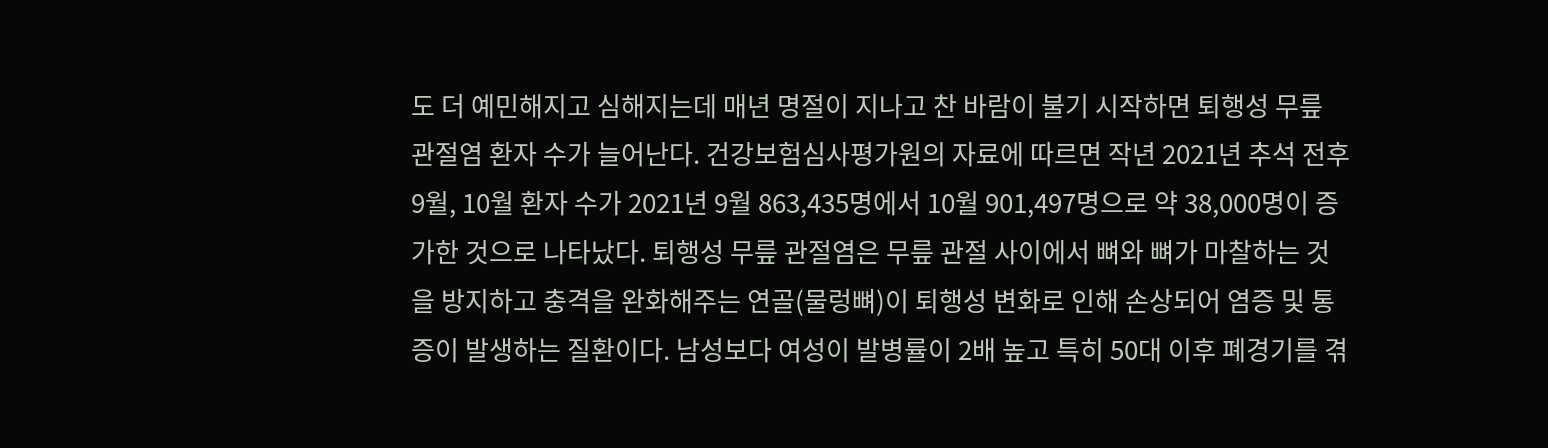도 더 예민해지고 심해지는데 매년 명절이 지나고 찬 바람이 불기 시작하면 퇴행성 무릎 관절염 환자 수가 늘어난다. 건강보험심사평가원의 자료에 따르면 작년 2021년 추석 전후 9월, 10월 환자 수가 2021년 9월 863,435명에서 10월 901,497명으로 약 38,000명이 증가한 것으로 나타났다. 퇴행성 무릎 관절염은 무릎 관절 사이에서 뼈와 뼈가 마찰하는 것을 방지하고 충격을 완화해주는 연골(물렁뼈)이 퇴행성 변화로 인해 손상되어 염증 및 통증이 발생하는 질환이다. 남성보다 여성이 발병률이 2배 높고 특히 50대 이후 폐경기를 겪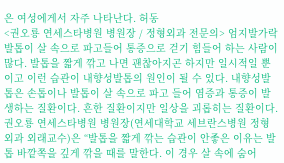은 여성에게서 자주 나타난다. 허동
<권오룡 연세스타병원 병원장 / 정형외과 전문의> 엄지발가락 발톱이 살 속으로 파고들어 통증으로 걷기 힘들어 하는 사람이 많다. 발톱을 짧게 깎고 나면 괜찮아지곤 하지만 일시적일 뿐이고 이런 습관이 내향성발톱의 원인이 될 수 있다. 내향성발톱은 손톱이나 발톱이 살 속으로 파고 들어 염증과 통증이 발생하는 질환이다. 흔한 질환이지만 일상을 괴롭히는 질환이다. 권오룡 연세스타병원 병원장(연세대학교 세브란스병원 정형외과 외래교수)은 “발톱을 짧게 깎는 습관이 안좋은 이유는 발톱 바깥쪽을 깊게 깎을 때를 말한다. 이 경우 살 속에 숨어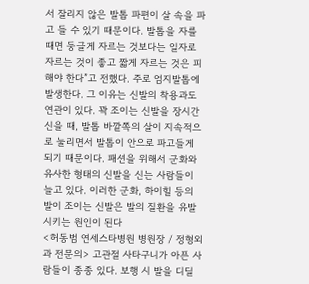서 잘리지 않은 발톱 파편이 살 속을 파고 들 수 있기 때문이다. 발톱을 자를 때면 둥글게 자르는 것보다는 일자로 자르는 것이 좋고 짧게 자르는 것은 피해야 한다”고 전했다. 주로 엄지발톱에 발생한다. 그 이유는 신발의 착용과도 연관이 있다. 꽉 조이는 신발을 장시간 신을 때, 발톱 바깥쪽의 살이 지속적으로 눌리면서 발톱이 안으로 파고들게 되기 때문이다. 패션을 위해서 군화와 유사한 형태의 신발을 신는 사람들이 늘고 있다. 이러한 군화, 하이힐 등의 발이 조이는 신발은 발의 질환을 유발시키는 원인이 된다
<허동범 연세스타병원 병원장 / 정형외과 전문의> 고관절 사타구니가 아픈 사람들이 종종 있다. 보행 시 발을 디딜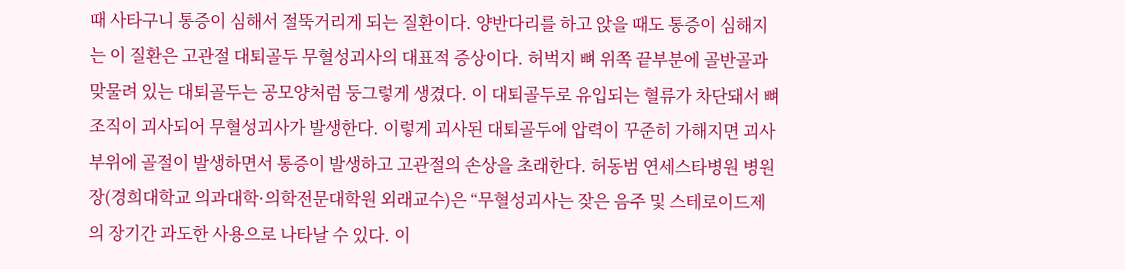때 사타구니 통증이 심해서 절뚝거리게 되는 질환이다. 양반다리를 하고 앉을 때도 통증이 심해지는 이 질환은 고관절 대퇴골두 무혈성괴사의 대표적 증상이다. 허벅지 뼈 위쪽 끝부분에 골반골과 맞물려 있는 대퇴골두는 공모양처럼 둥그렇게 생겼다. 이 대퇴골두로 유입되는 혈류가 차단돼서 뼈 조직이 괴사되어 무혈성괴사가 발생한다. 이렇게 괴사된 대퇴골두에 압력이 꾸준히 가해지면 괴사 부위에 골절이 발생하면서 통증이 발생하고 고관절의 손상을 초래한다. 허동범 연세스타병원 병원장(경희대학교 의과대학·의학전문대학원 외래교수)은 “무혈성괴사는 잦은 음주 및 스테로이드제의 장기간 과도한 사용으로 나타날 수 있다. 이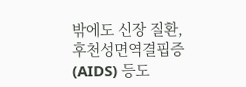밖에도 신장 질환, 후천성면역결핍증(AIDS) 등도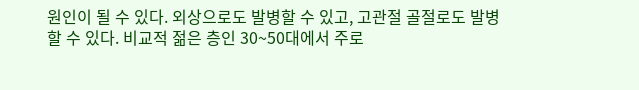원인이 될 수 있다. 외상으로도 발병할 수 있고, 고관절 골절로도 발병할 수 있다. 비교적 젊은 층인 30~50대에서 주로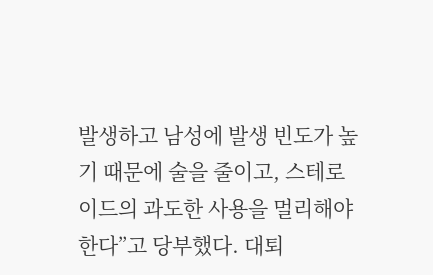발생하고 남성에 발생 빈도가 높기 때문에 술을 줄이고, 스테로이드의 과도한 사용을 멀리해야 한다”고 당부했다. 대퇴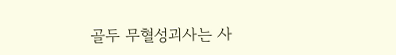골두 무혈성괴사는 사